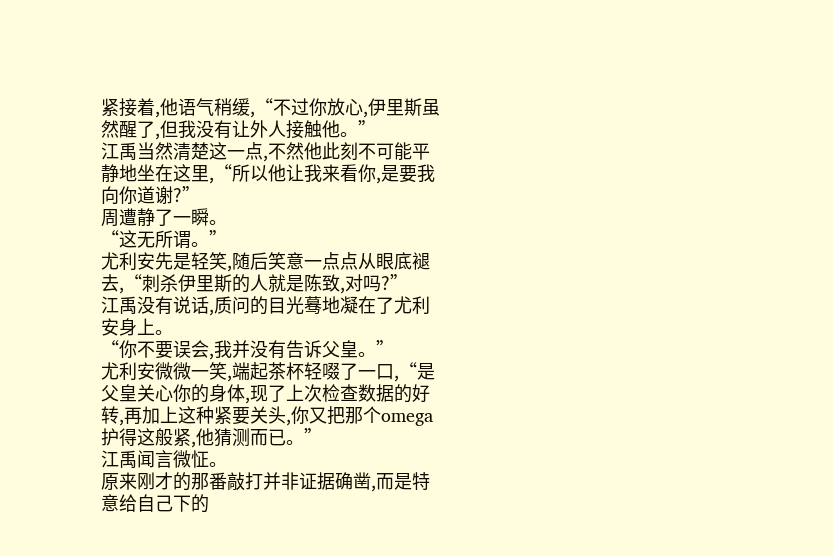紧接着,他语气稍缓,“不过你放心,伊里斯虽然醒了,但我没有让外人接触他。”
江禹当然清楚这一点,不然他此刻不可能平静地坐在这里,“所以他让我来看你,是要我向你道谢?”
周遭静了一瞬。
“这无所谓。”
尤利安先是轻笑,随后笑意一点点从眼底褪去,“刺杀伊里斯的人就是陈致,对吗?”
江禹没有说话,质问的目光蓦地凝在了尤利安身上。
“你不要误会,我并没有告诉父皇。”
尤利安微微一笑,端起茶杯轻啜了一口,“是父皇关心你的身体,现了上次检查数据的好转,再加上这种紧要关头,你又把那个omega护得这般紧,他猜测而已。”
江禹闻言微怔。
原来刚才的那番敲打并非证据确凿,而是特意给自己下的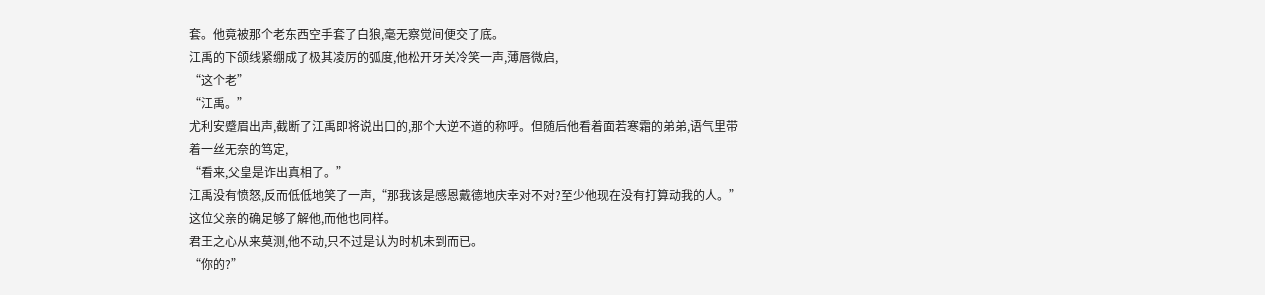套。他竟被那个老东西空手套了白狼,毫无察觉间便交了底。
江禹的下颌线紧绷成了极其凌厉的弧度,他松开牙关冷笑一声,薄唇微启,
“这个老”
“江禹。”
尤利安蹙眉出声,截断了江禹即将说出口的,那个大逆不道的称呼。但随后他看着面若寒霜的弟弟,语气里带着一丝无奈的笃定,
“看来,父皇是诈出真相了。”
江禹没有愤怒,反而低低地笑了一声,“那我该是感恩戴德地庆幸对不对?至少他现在没有打算动我的人。”
这位父亲的确足够了解他,而他也同样。
君王之心从来莫测,他不动,只不过是认为时机未到而已。
“你的?”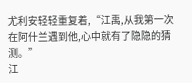尤利安轻轻重复着,“江禹,从我第一次在阿什兰遇到他,心中就有了隐隐的猜测。”
江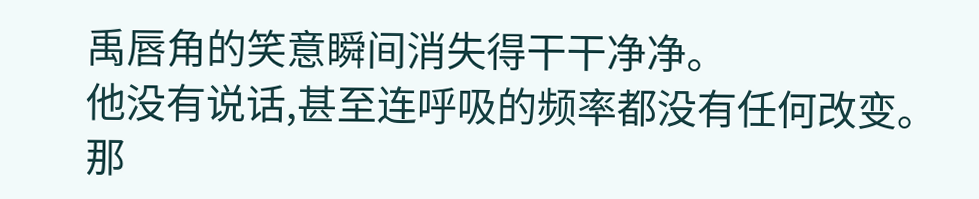禹唇角的笑意瞬间消失得干干净净。
他没有说话,甚至连呼吸的频率都没有任何改变。那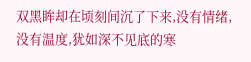双黑眸却在顷刻间沉了下来,没有情绪,没有温度,犹如深不见底的寒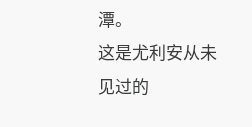潭。
这是尤利安从未见过的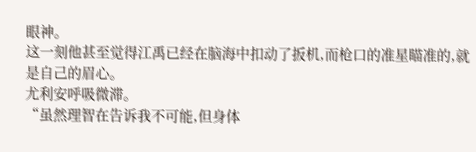眼神。
这一刻他甚至觉得江禹已经在脑海中扣动了扳机,而枪口的准星瞄准的,就是自己的眉心。
尤利安呼吸微滞。
“虽然理智在告诉我不可能,但身体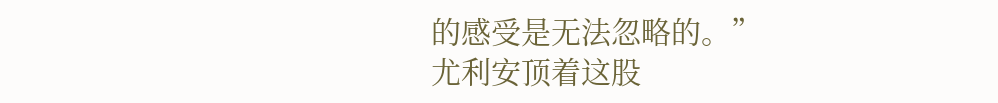的感受是无法忽略的。”
尤利安顶着这股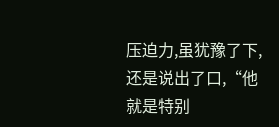压迫力,虽犹豫了下,还是说出了口,“他就是特别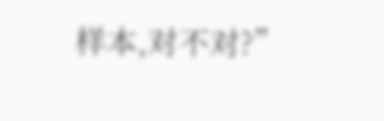样本,对不对?”